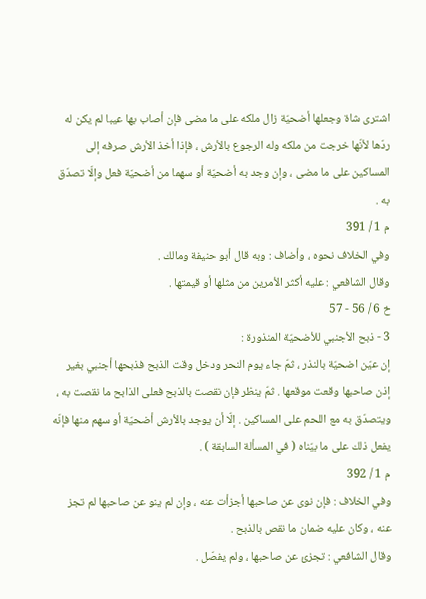اشترى شاة وجعلها أضحيّة زال ملكه على ما مضى فإن أصاب بها عيبا لم يكن له ردّها لأنّها خرجت من ملكه وله الرجوع بالأرش ، فإذا أخذ الأرش صرفه إلى المساكين على ما مضى ، وإن وجد به أضحيّة أو سهما من أضحيّة فعل وإلّا تصدّق به .
م 1 / 391
وفي الخلاف نحوه ، وأضاف : وبه قال أبو حنيفة ومالك .
وقال الشافعي : عليه أكثر الأمرين من مثلها أو قيمتها .
خ 6 / 56 - 57
3 - ذبح الأجنبي للأضحيّة المنذورة :
إن عيّن اضحيّة بالنذر ، ثمّ جاء يوم النحر ودخل وقت الذبح فذبحها أجنبي بغير إذن صاحبها وقعت موقعها . ثمّ ينظر فإن نقصت بالذبح فعلى الذابح ما نقصت به ، ويتصدّق به مع اللحم على المساكين . إلّا أن يوجد بالأرش أضحيّة أو سهم منها فإنّه يفعل ذلك على ما بيّناه ( في المسألة السابقة ) .
م 1 / 392
وفي الخلاف : فإن نوى عن صاحبها أجزأت عنه ، وإن لم ينو عن صاحبها لم تجز عنه ، وكان عليه ضمان ما نقص بالذبح .
وقال الشافعي : تجزئ عن صاحبها ، ولم يفصّل .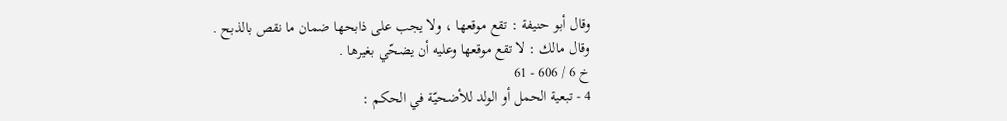وقال أبو حنيفة : تقع موقعها ، ولا يجب على ذابحها ضمان ما نقص بالذبح .
وقال مالك : لا تقع موقعها وعليه أن يضحّي بغيرها .
خ 6 / 606 - 61
4 - تبعية الحمل أو الولد للأضحيّة في الحكم :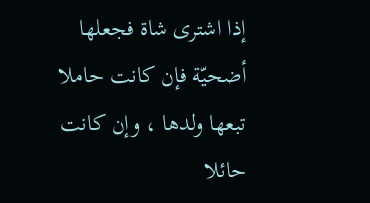إذا اشترى شاة فجعلها أضحيّة فإن كانت حاملا تبعها ولدها ، وإن كانت حائلا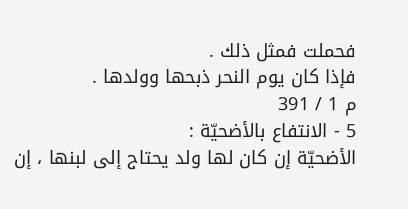فحملت فمثل ذلك .
فإذا كان يوم النحر ذبحها وولدها .
م 1 / 391
5 - الانتفاع بالأضحيّة :
الأضحيّة إن كان لها ولد يحتاج إلى لبنها ، إن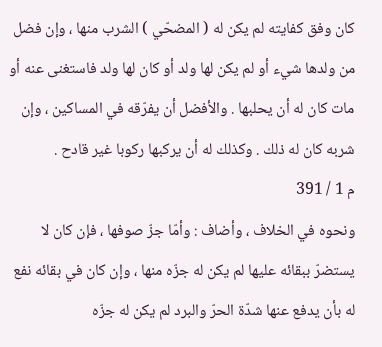كان وفق كفايته لم يكن له ( المضحّي ) الشرب منها ، وإن فضل من ولدها شيء أو لم يكن لها ولد أو كان لها ولد فاستغنى عنه أو مات كان له أن يحلبها . والأفضل أن يفرّقه في المساكين ، وإن شربه كان له ذلك . وكذلك له أن يركبها ركوبا غير قادح .
م 1 / 391
ونحوه في الخلاف ، وأضاف : وأمّا جزّ صوفها ، فإن كان لا يستضرّ ببقائه عليها لم يكن له جزّه منها ، وإن كان في بقائه نفع له بأن يدفع عنها شدّة الحرّ والبرد لم يكن له جزّه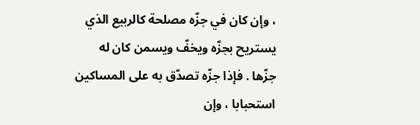، وإن كان في جزّه مصلحة كالربيع الذي يستريح بجزّه ويخفّ ويسمن كان له جزّها . فإذا جزّه تصدّق به على المساكين استحبابا ، وإن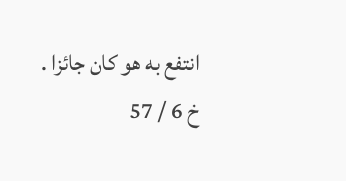انتفع به هو كان جائزا .
خ 6 / 57